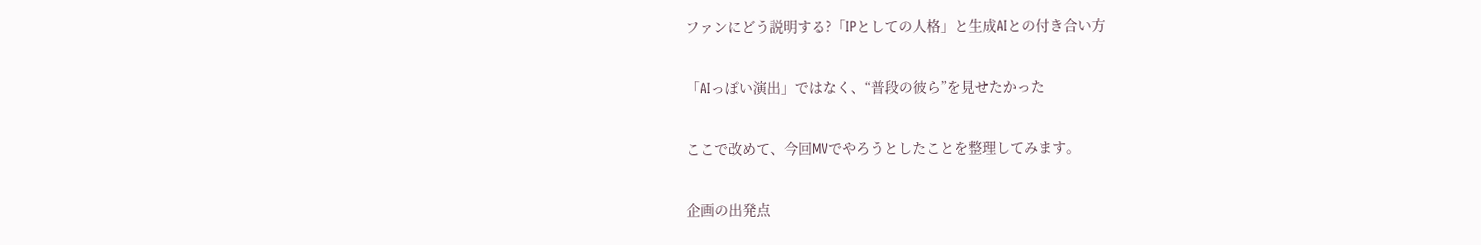ファンにどう説明する?「IPとしての人格」と生成AIとの付き合い方

「AIっぽい演出」ではなく、“普段の彼ら”を見せたかった

ここで改めて、今回MVでやろうとしたことを整理してみます。

企画の出発点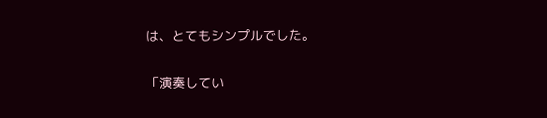は、とてもシンプルでした。

「演奏してい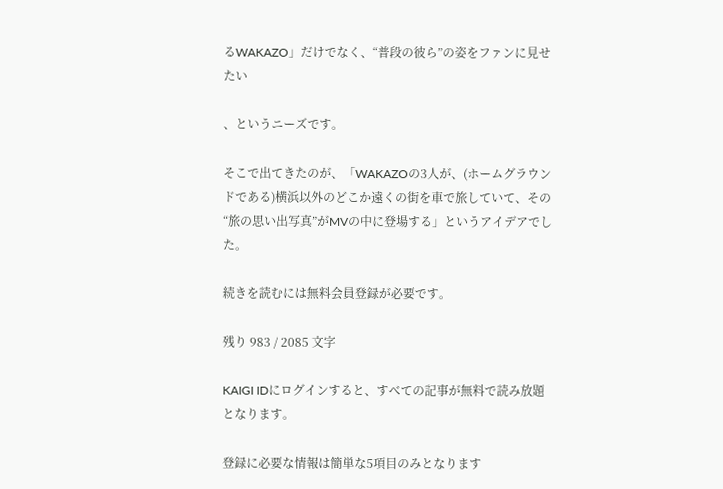るWAKAZO」だけでなく、“普段の彼ら”の姿をファンに見せたい

、というニーズです。

そこで出てきたのが、「WAKAZOの3人が、(ホームグラウンドである)横浜以外のどこか遠くの街を車で旅していて、その“旅の思い出写真”がMVの中に登場する」というアイデアでした。

続きを読むには無料会員登録が必要です。

残り 983 / 2085 文字

KAIGI IDにログインすると、すべての記事が無料で読み放題となります。

登録に必要な情報は簡単な5項目のみとなります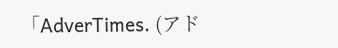「AdverTimes. (アド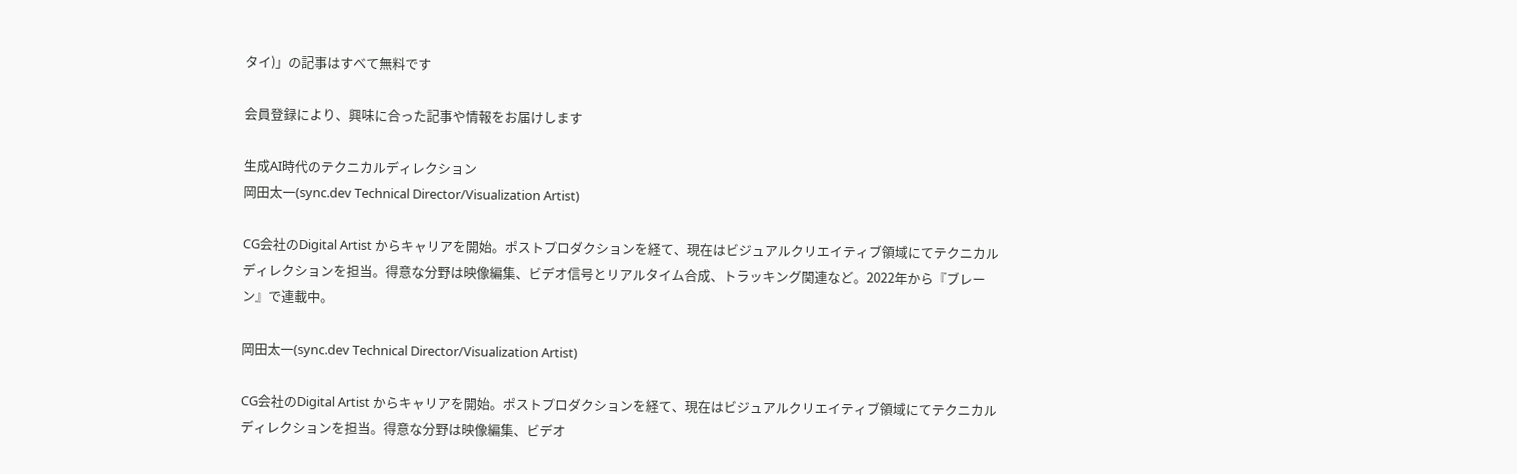タイ)」の記事はすべて無料です

会員登録により、興味に合った記事や情報をお届けします

生成AI時代のテクニカルディレクション
岡田太一(sync.dev Technical Director/Visualization Artist)

CG会社のDigital Artist からキャリアを開始。ポストプロダクションを経て、現在はビジュアルクリエイティブ領域にてテクニカルディレクションを担当。得意な分野は映像編集、ビデオ信号とリアルタイム合成、トラッキング関連など。2022年から『ブレーン』で連載中。

岡田太一(sync.dev Technical Director/Visualization Artist)

CG会社のDigital Artist からキャリアを開始。ポストプロダクションを経て、現在はビジュアルクリエイティブ領域にてテクニカルディレクションを担当。得意な分野は映像編集、ビデオ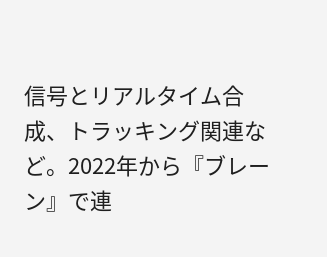信号とリアルタイム合成、トラッキング関連など。2022年から『ブレーン』で連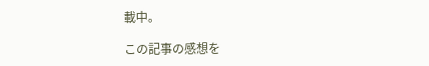載中。

この記事の感想を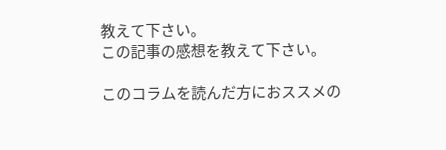教えて下さい。
この記事の感想を教えて下さい。

このコラムを読んだ方におススメの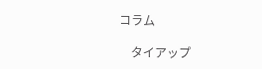コラム

    タイアップ